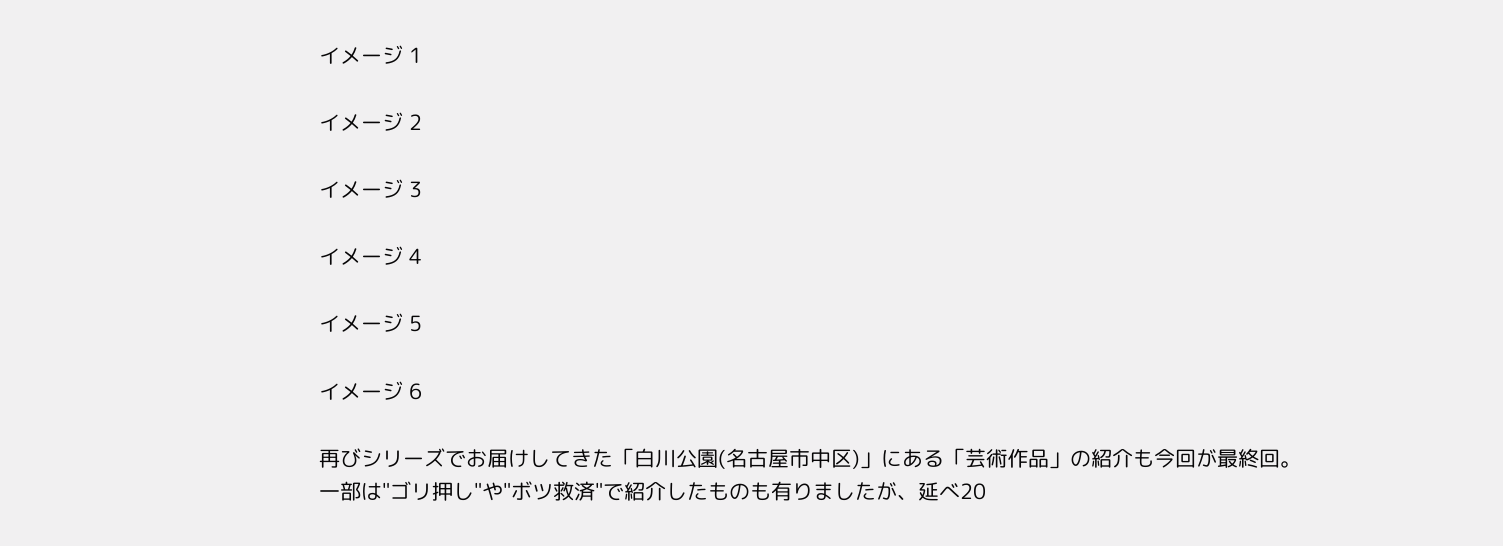イメージ 1

イメージ 2

イメージ 3

イメージ 4

イメージ 5

イメージ 6

再びシリーズでお届けしてきた「白川公園(名古屋市中区)」にある「芸術作品」の紹介も今回が最終回。
一部は"ゴリ押し"や"ボツ救済"で紹介したものも有りましたが、延べ20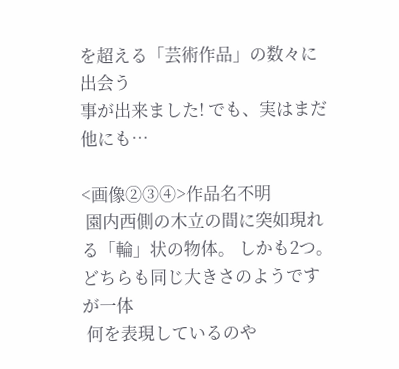を超える「芸術作品」の数々に出会う
事が出来ました! でも、実はまだ他にも…

<画像②③④>作品名不明
 園内西側の木立の間に突如現れる「輪」状の物体。 しかも2つ。 どちらも同じ大きさのようですが一体
 何を表現しているのや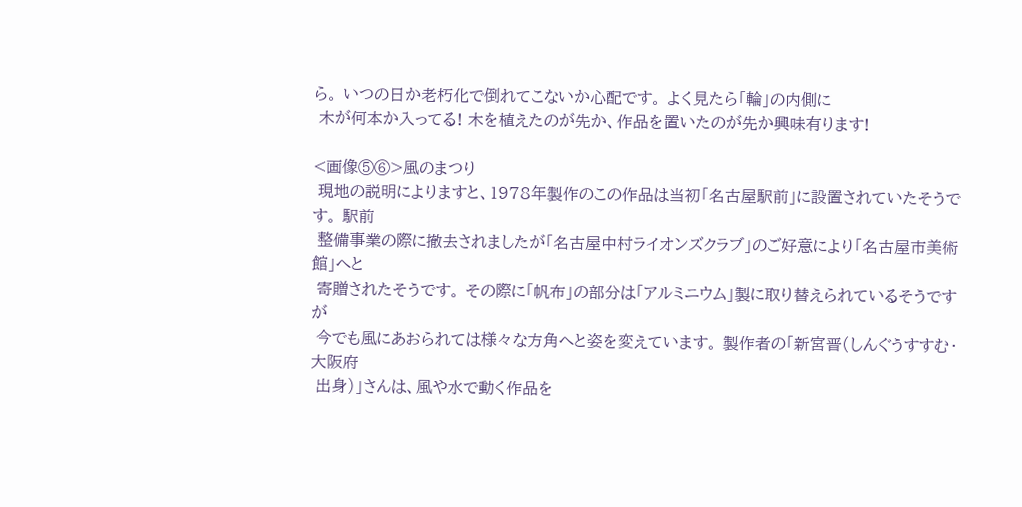ら。 いつの日か老朽化で倒れてこないか心配です。 よく見たら「輪」の内側に
 木が何本か入ってる! 木を植えたのが先か、作品を置いたのが先か興味有ります!

<画像⑤⑥>風のまつり
 現地の説明によりますと、1978年製作のこの作品は当初「名古屋駅前」に設置されていたそうです。 駅前
 整備事業の際に撤去されましたが「名古屋中村ライオンズクラブ」のご好意により「名古屋市美術館」へと
 寄贈されたそうです。 その際に「帆布」の部分は「アルミニウム」製に取り替えられているそうですが
 今でも風にあおられては様々な方角へと姿を変えています。 製作者の「新宮晋(しんぐうすすむ・大阪府
 出身)」さんは、風や水で動く作品を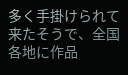多く手掛けられて来たそうで、全国各地に作品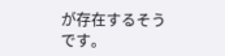が存在するそうです。